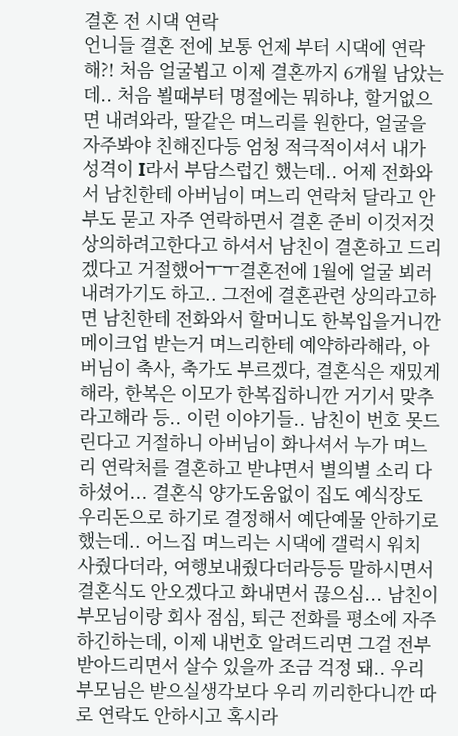결혼 전 시댁 연락
언니들 결혼 전에 보통 언제 부터 시댁에 연락해?! 처음 얼굴뵙고 이제 결혼까지 6개월 남았는데.. 처음 뵐때부터 명절에는 뭐하냐, 할거없으면 내려와라, 딸같은 며느리를 원한다, 얼굴을 자주봐야 친해진다등 엄청 적극적이셔서 내가 성격이 I라서 부담스럽긴 했는데.. 어제 전화와서 남친한테 아버님이 며느리 연락처 달라고 안부도 묻고 자주 연락하면서 결혼 준비 이것저것 상의하려고한다고 하셔서 남친이 결혼하고 드리겠다고 거절했어ㅜㅜ결혼전에 1월에 얼굴 뵈러 내려가기도 하고.. 그전에 결혼관련 상의라고하면 남친한테 전화와서 할머니도 한복입을거니깐 메이크업 받는거 며느리한테 예약하라해라, 아버님이 축사, 축가도 부르겠다, 결혼식은 재밌게해라, 한복은 이모가 한복집하니깐 거기서 맞추라고해라 등.. 이런 이야기들.. 남친이 번호 못드린다고 거절하니 아버님이 화나셔서 누가 며느리 연락처를 결혼하고 받냐면서 별의별 소리 다하셨어... 결혼식 양가도움없이 집도 예식장도 우리돈으로 하기로 결정해서 예단예물 안하기로 했는데.. 어느집 며느리는 시댁에 갤럭시 워치 사줬다더라, 여행보내줬다더라등등 말하시면서 결혼식도 안오겠다고 화내면서 끊으심... 남친이 부모님이랑 회사 점심, 퇴근 전화를 평소에 자주하긴하는데, 이제 내번호 알려드리면 그걸 전부 받아드리면서 살수 있을까 조금 걱정 돼.. 우리 부모님은 받으실생각보다 우리 끼리한다니깐 따로 연락도 안하시고 혹시라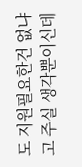도 지원필요한건 없냐고 주실 생각뿐이신데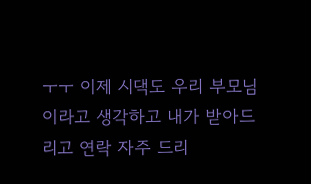ㅜㅜ 이제 시댁도 우리 부모님이라고 생각하고 내가 받아드리고 연락 자주 드리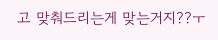고 맞춰드리는게 맞는거지??ㅜ